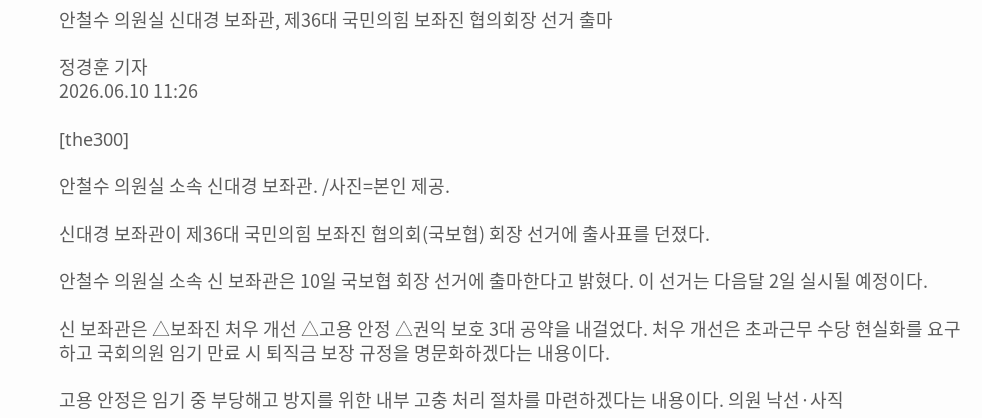안철수 의원실 신대경 보좌관, 제36대 국민의힘 보좌진 협의회장 선거 출마

정경훈 기자
2026.06.10 11:26

[the300]

안철수 의원실 소속 신대경 보좌관. /사진=본인 제공.

신대경 보좌관이 제36대 국민의힘 보좌진 협의회(국보협) 회장 선거에 출사표를 던졌다.

안철수 의원실 소속 신 보좌관은 10일 국보협 회장 선거에 출마한다고 밝혔다. 이 선거는 다음달 2일 실시될 예정이다.

신 보좌관은 △보좌진 처우 개선 △고용 안정 △권익 보호 3대 공약을 내걸었다. 처우 개선은 초과근무 수당 현실화를 요구하고 국회의원 임기 만료 시 퇴직금 보장 규정을 명문화하겠다는 내용이다.

고용 안정은 임기 중 부당해고 방지를 위한 내부 고충 처리 절차를 마련하겠다는 내용이다. 의원 낙선·사직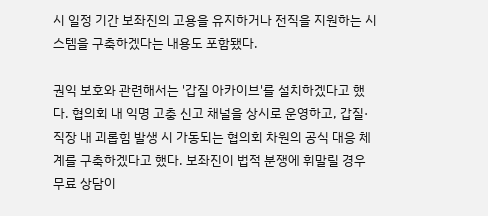시 일정 기간 보좌진의 고용을 유지하거나 전직을 지원하는 시스템을 구축하겠다는 내용도 포함됐다.

권익 보호와 관련해서는 '갑질 아카이브'를 설치하겠다고 했다. 협의회 내 익명 고충 신고 채널을 상시로 운영하고, 갑질·직장 내 괴롭힘 발생 시 가동되는 협의회 차원의 공식 대응 체계를 구축하겠다고 했다. 보좌진이 법적 분쟁에 휘말릴 경우 무료 상담이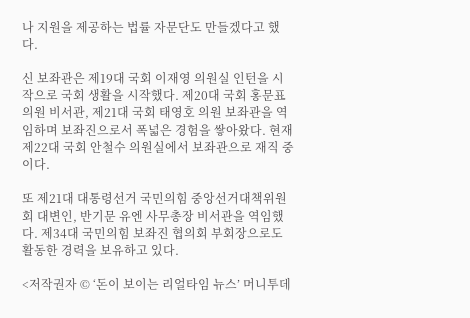나 지원을 제공하는 법률 자문단도 만들겠다고 했다.

신 보좌관은 제19대 국회 이재영 의원실 인턴을 시작으로 국회 생활을 시작했다. 제20대 국회 홍문표 의원 비서관, 제21대 국회 태영호 의원 보좌관을 역임하며 보좌진으로서 폭넓은 경험을 쌓아왔다. 현재 제22대 국회 안철수 의원실에서 보좌관으로 재직 중이다.

또 제21대 대통령선거 국민의힘 중앙선거대책위원회 대변인, 반기문 유엔 사무총장 비서관을 역임했다. 제34대 국민의힘 보좌진 협의회 부회장으로도 활동한 경력을 보유하고 있다.

<저작권자 © ‘돈이 보이는 리얼타임 뉴스’ 머니투데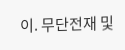이. 무단전재 및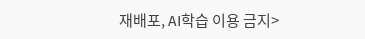재배포, AI학습 이용 금지>